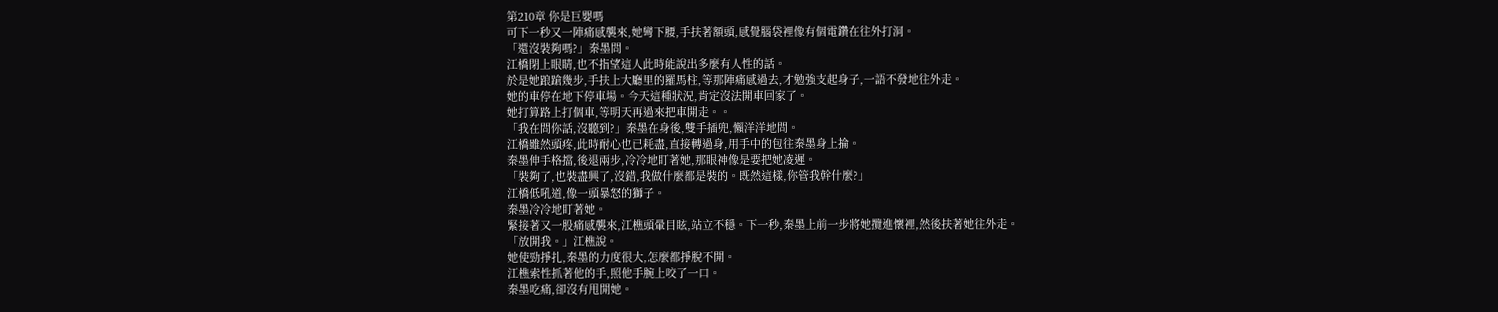第210章 你是巨嬰嗎
可下一秒又一陣痛感襲來,她彎下腰,手扶著額頭,感覺腦袋裡像有個電鑽在往外打洞。
「還沒裝夠嗎?」秦墨問。
江橋閉上眼睛,也不指望這人此時能說出多麼有人性的話。
於是她踉蹌幾步,手扶上大廳里的羅馬柱,等那陣痛感過去,才勉強支起身子,一語不發地往外走。
她的車停在地下停車場。今天這種狀況,肯定沒法開車回家了。
她打算路上打個車,等明天再過來把車開走。。
「我在問你話,沒聽到?」秦墨在身後,雙手插兜,懶洋洋地問。
江橋雖然頭疼,此時耐心也已耗盡,直接轉過身,用手中的包往秦墨身上掄。
秦墨伸手格擋,後退兩步,冷冷地盯著她,那眼神像是要把她凌遲。
「裝夠了,也裝盡興了,沒錯,我做什麼都是裝的。既然這樣,你管我幹什麼?」
江橋低吼道,像一頭暴怒的獅子。
秦墨冷冷地盯著她。
緊接著又一股痛感襲來,江樵頭暈目眩,站立不穩。下一秒,秦墨上前一步將她攬進懷裡,然後扶著她往外走。
「放開我。」江樵說。
她使勁掙扎,秦墨的力度很大,怎麼都掙脫不開。
江樵索性抓著他的手,照他手腕上咬了一口。
秦墨吃痛,卻沒有甩開她。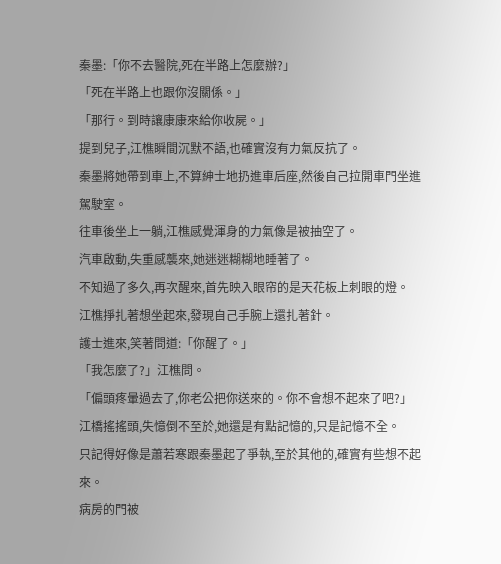秦墨:「你不去醫院,死在半路上怎麼辦?」
「死在半路上也跟你沒關係。」
「那行。到時讓康康來給你收屍。」
提到兒子,江樵瞬間沉默不語,也確實沒有力氣反抗了。
秦墨將她帶到車上,不算紳士地扔進車后座,然後自己拉開車門坐進駕駛室。
往車後坐上一躺,江樵感覺渾身的力氣像是被抽空了。
汽車啟動,失重感襲來,她迷迷糊糊地睡著了。
不知過了多久,再次醒來,首先映入眼帘的是天花板上刺眼的燈。
江樵掙扎著想坐起來,發現自己手腕上還扎著針。
護士進來,笑著問道:「你醒了。」
「我怎麼了?」江樵問。
「偏頭疼暈過去了,你老公把你送來的。你不會想不起來了吧?」
江橋搖搖頭,失憶倒不至於,她還是有點記憶的,只是記憶不全。
只記得好像是蕭若寒跟秦墨起了爭執,至於其他的,確實有些想不起來。
病房的門被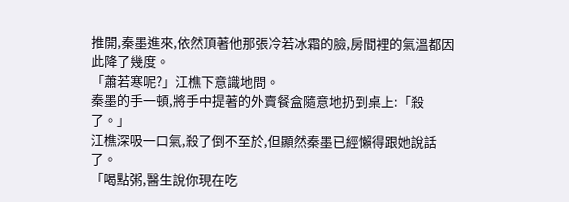推開,秦墨進來,依然頂著他那張冷若冰霜的臉,房間裡的氣溫都因此降了幾度。
「蕭若寒呢?」江樵下意識地問。
秦墨的手一頓,將手中提著的外賣餐盒隨意地扔到桌上:「殺了。」
江樵深吸一口氣,殺了倒不至於,但顯然秦墨已經懶得跟她說話了。
「喝點粥,醫生說你現在吃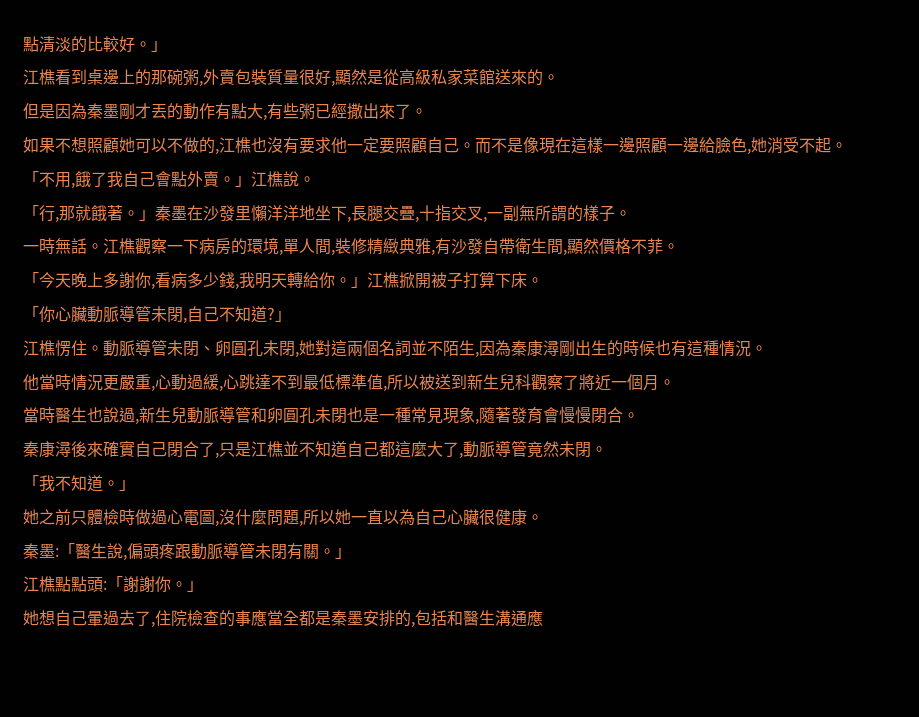點清淡的比較好。」
江樵看到桌邊上的那碗粥,外賣包裝質量很好,顯然是從高級私家菜館送來的。
但是因為秦墨剛才丟的動作有點大,有些粥已經撒出來了。
如果不想照顧她可以不做的,江樵也沒有要求他一定要照顧自己。而不是像現在這樣一邊照顧一邊給臉色,她消受不起。
「不用,餓了我自己會點外賣。」江樵說。
「行,那就餓著。」秦墨在沙發里懶洋洋地坐下,長腿交疊,十指交叉,一副無所謂的樣子。
一時無話。江樵觀察一下病房的環境,單人間,裝修精緻典雅,有沙發自帶衛生間,顯然價格不菲。
「今天晚上多謝你,看病多少錢,我明天轉給你。」江樵掀開被子打算下床。
「你心臟動脈導管未閉,自己不知道?」
江樵愣住。動脈導管未閉、卵圓孔未閉,她對這兩個名詞並不陌生,因為秦康潯剛出生的時候也有這種情況。
他當時情況更嚴重,心動過緩,心跳達不到最低標準值,所以被送到新生兒科觀察了將近一個月。
當時醫生也說過,新生兒動脈導管和卵圓孔未閉也是一種常見現象,隨著發育會慢慢閉合。
秦康潯後來確實自己閉合了,只是江樵並不知道自己都這麼大了,動脈導管竟然未閉。
「我不知道。」
她之前只體檢時做過心電圖,沒什麼問題,所以她一直以為自己心臟很健康。
秦墨:「醫生說,偏頭疼跟動脈導管未閉有關。」
江樵點點頭:「謝謝你。」
她想自己暈過去了,住院檢查的事應當全都是秦墨安排的,包括和醫生溝通應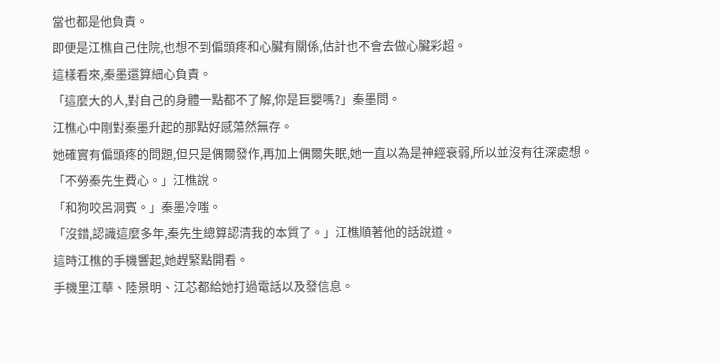當也都是他負責。
即便是江樵自己住院,也想不到偏頭疼和心臟有關係,估計也不會去做心臟彩超。
這樣看來,秦墨還算細心負責。
「這麼大的人,對自己的身體一點都不了解,你是巨嬰嗎?」秦墨問。
江樵心中剛對秦墨升起的那點好感蕩然無存。
她確實有偏頭疼的問題,但只是偶爾發作,再加上偶爾失眠,她一直以為是神經衰弱,所以並沒有往深處想。
「不勞秦先生費心。」江樵說。
「和狗咬呂洞賓。」秦墨冷嗤。
「沒錯,認識這麼多年,秦先生總算認清我的本質了。」江樵順著他的話說道。
這時江樵的手機響起,她趕緊點開看。
手機里江華、陸景明、江芯都給她打過電話以及發信息。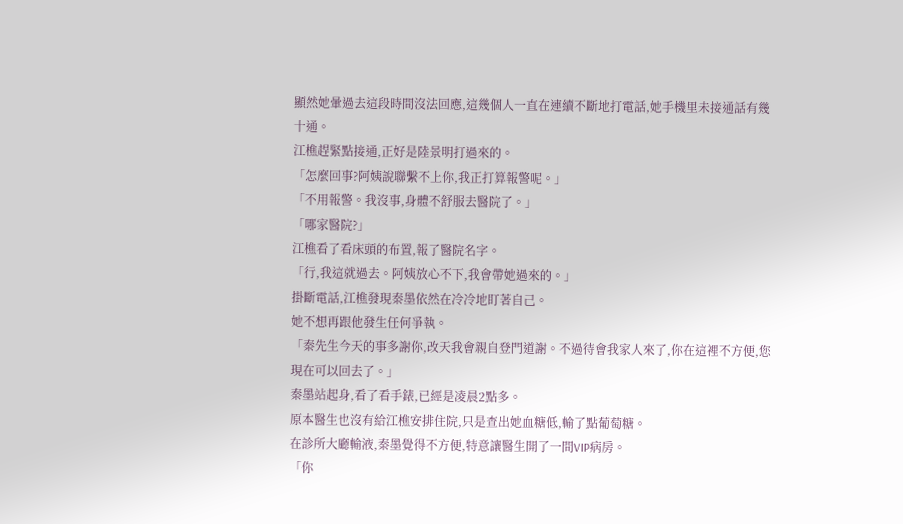顯然她暈過去這段時間沒法回應,這幾個人一直在連續不斷地打電話,她手機里未接通話有幾十通。
江樵趕緊點接通,正好是陸景明打過來的。
「怎麼回事?阿姨說聯繫不上你,我正打算報警呢。」
「不用報警。我沒事,身體不舒服去醫院了。」
「哪家醫院?」
江樵看了看床頭的布置,報了醫院名字。
「行,我這就過去。阿姨放心不下,我會帶她過來的。」
掛斷電話,江樵發現秦墨依然在冷冷地盯著自己。
她不想再跟他發生任何爭執。
「秦先生今天的事多謝你,改天我會親自登門道謝。不過待會我家人來了,你在這裡不方便,您現在可以回去了。」
秦墨站起身,看了看手錶,已經是凌晨2點多。
原本醫生也沒有給江樵安排住院,只是查出她血糖低,輸了點葡萄糖。
在診所大廳輸液,秦墨覺得不方便,特意讓醫生開了一間VIP病房。
「你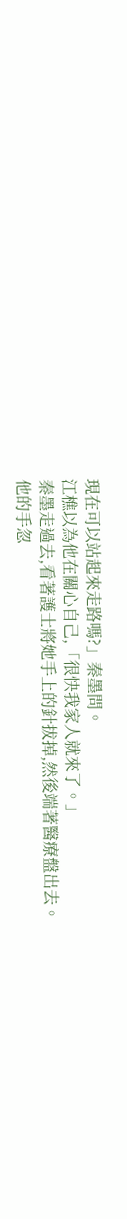現在可以站起來走路嗎?」秦墨問。
江樵以為他在關心自己,「很快我家人就來了。」
秦墨走過去,看著護士將她手上的針拔掉,然後端著醫療盤出去。
他的手忽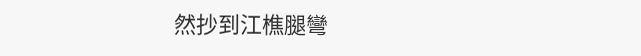然抄到江樵腿彎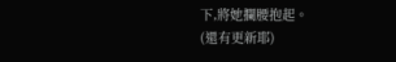下,將她攔腰抱起。
(還有更新耶)